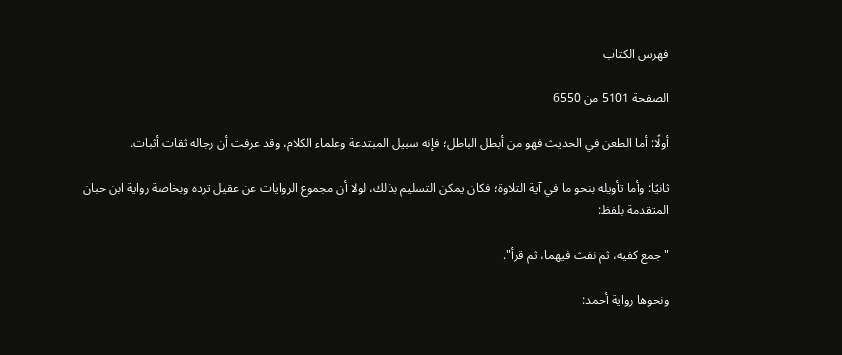فهرس الكتاب

الصفحة 5101 من 6550

أولًا: أما الطعن في الحديث فهو من أبطل الباطل؛ فإنه سبيل المبتدعة وعلماء الكلام، وقد عرفت أن رجاله ثقات أثبات.

ثانيًا: وأما تأويله بنحو ما في آية التلاوة؛ فكان يمكن التسليم بذلك، لولا أن مجموع الروايات عن عقيل ترده وبخاصة رواية ابن حبان المتقدمة بلفظ:

"جمع كفيه، ثم نفث فيهما، ثم قرأ".

ونحوها رواية أحمد: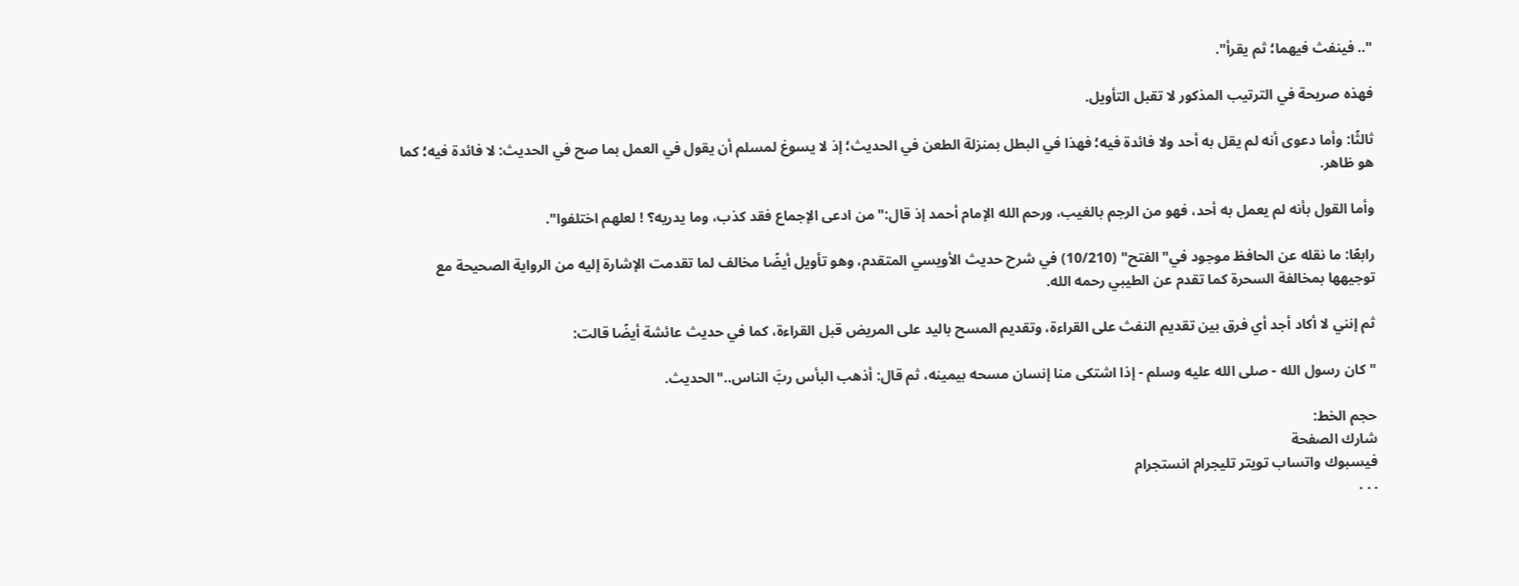".. فينفث فيهما؛ ثم يقرأ".

فهذه صريحة في الترتيب المذكور لا تقبل التأويل.

ثالثًا: وأما دعوى أنه لم يقل به أحد ولا فائدة فيه؛ فهذا في البطل بمنزلة الطعن في الحديث؛ إذ لا يسوغ لمسلم أن يقول في العمل بما صح في الحديث: لا فائدة فيه؛ كما هو ظاهر.

وأما القول بأنه لم يعمل به أحد، فهو من الرجم بالغيب، ورحم الله الإمام أحمد إذ قال:"من ادعى الإجماع فقد كذب، وما يدريه؟ ! لعلهم اختلفوا".

رابعًا: ما نقله عن الحافظ موجود في"الفتح" (10/210) في شرح حديث الأويسي المتقدم، وهو تأويل أيضًا مخالف لما تقدمت الإشارة إليه من الرواية الصحيحة مع توجيهها بمخالفة السحرة كما تقدم عن الطيبي رحمه الله.

ثم إنني لا أكاد أجد أي فرق بين تقديم النفث على القراءة، وتقديم المسح باليد على المريض قبل القراءة، كما في حديث عائشة أيضًا قالت:

"كان رسول الله - صلى الله عليه وسلم - إذا اشتكى منا إنسان مسحه بيمينه، ثم قال: أذهب البأس ربَّ الناس.."الحديث.

حجم الخط:
شارك الصفحة
فيسبوك واتساب تويتر تليجرام انستجرام
. . .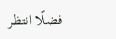فضلًا انتظر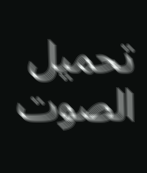تحميل الصوت